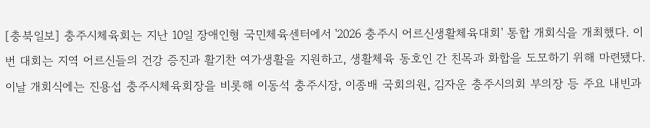[충북일보] 충주시체육회는 지난 10일 장애인형 국민체육센터에서 '2026 충주시 어르신생활체육대회' 통합 개회식을 개최했다. 이번 대회는 지역 어르신들의 건강 증진과 활기찬 여가생활을 지원하고, 생활체육 동호인 간 친목과 화합을 도모하기 위해 마련됐다. 이날 개회식에는 진용섭 충주시체육회장을 비롯해 이동석 충주시장, 이종배 국회의원, 김자운 충주시의회 부의장 등 주요 내빈과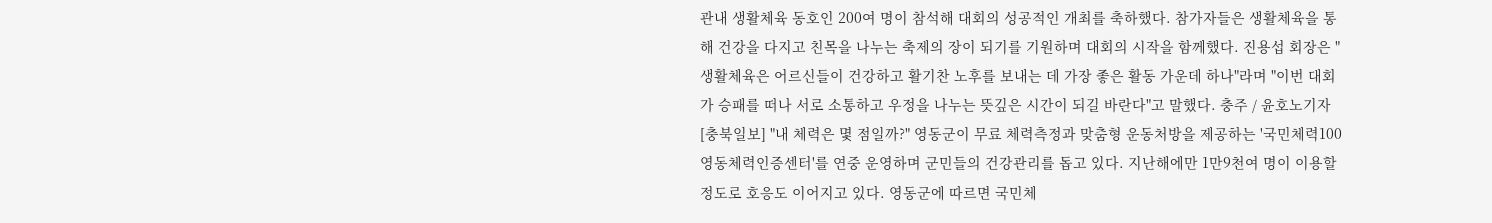관내 생활체육 동호인 200여 명이 참석해 대회의 성공적인 개최를 축하했다. 참가자들은 생활체육을 통해 건강을 다지고 친목을 나누는 축제의 장이 되기를 기원하며 대회의 시작을 함께했다. 진용섭 회장은 "생활체육은 어르신들이 건강하고 활기찬 노후를 보내는 데 가장 좋은 활동 가운데 하나"라며 "이번 대회가 승패를 떠나 서로 소통하고 우정을 나누는 뜻깊은 시간이 되길 바란다"고 말했다. 충주 / 윤호노기자
[충북일보] "내 체력은 몇 점일까?" 영동군이 무료 체력측정과 맞춤형 운동처방을 제공하는 '국민체력100 영동체력인증센터'를 연중 운영하며 군민들의 건강관리를 돕고 있다. 지난해에만 1만9천여 명이 이용할 정도로 호응도 이어지고 있다. 영동군에 따르면 국민체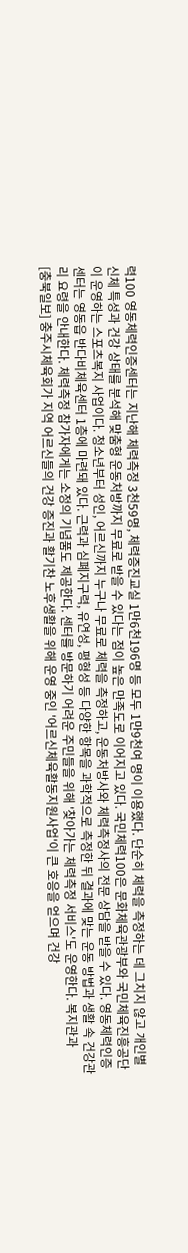력100 영동체력인증센터는 지난해 체력측정 3천59명, 체력증진교실 1만6천196명 등 모두 1만9천여 명이 이용했다. 단순히 체력을 측정하는 데 그치지 않고 개인별 신체 특성과 건강 상태를 분석해 맞춤형 운동처방까지 무료로 받을 수 있다는 점이 높은 만족도로 이어지고 있다. 국민체력100은 문화체육관광부와 국민체육진흥공단이 운영하는 스포츠복지 사업이다. 청소년부터 성인, 어르신까지 누구나 무료로 체력을 측정하고, 운동처방사와 체력측정사의 전문 상담을 받을 수 있다. 영동체력인증센터는 영동읍 반다비체육센터 1층에 마련돼 있다. 근력과 심폐지구력, 유연성, 평형성 등 다양한 항목을 과학적으로 측정한 뒤 결과에 맞는 운동 방법과 생활 속 건강관리 요령을 안내한다. 체력측정 참가자에게는 소정의 기념품도 제공한다. 센터를 방문하기 어려운 주민들을 위해 '찾아가는 체력측정 서비스'도 운영한다. 복지관과
[충북일보] 충주시체육회가 지역 어르신들의 건강 증진과 활기찬 노후생활을 위해 운영 중인 '어르신체육활동지원사업'이 큰 호응을 얻으며 건강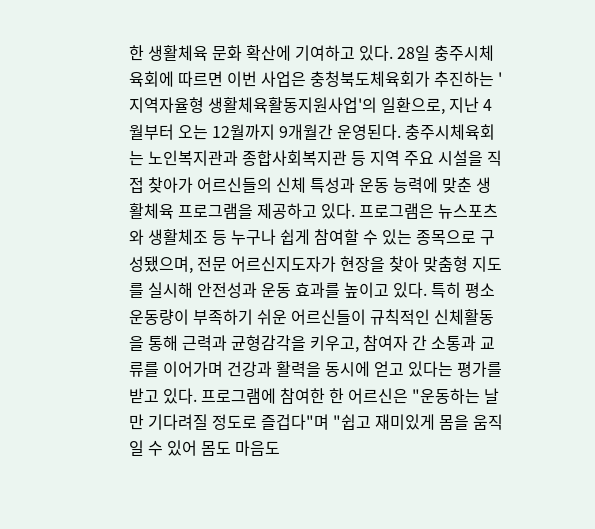한 생활체육 문화 확산에 기여하고 있다. 28일 충주시체육회에 따르면 이번 사업은 충청북도체육회가 추진하는 '지역자율형 생활체육활동지원사업'의 일환으로, 지난 4월부터 오는 12월까지 9개월간 운영된다. 충주시체육회는 노인복지관과 종합사회복지관 등 지역 주요 시설을 직접 찾아가 어르신들의 신체 특성과 운동 능력에 맞춘 생활체육 프로그램을 제공하고 있다. 프로그램은 뉴스포츠와 생활체조 등 누구나 쉽게 참여할 수 있는 종목으로 구성됐으며, 전문 어르신지도자가 현장을 찾아 맞춤형 지도를 실시해 안전성과 운동 효과를 높이고 있다. 특히 평소 운동량이 부족하기 쉬운 어르신들이 규칙적인 신체활동을 통해 근력과 균형감각을 키우고, 참여자 간 소통과 교류를 이어가며 건강과 활력을 동시에 얻고 있다는 평가를 받고 있다. 프로그램에 참여한 한 어르신은 "운동하는 날만 기다려질 정도로 즐겁다"며 "쉽고 재미있게 몸을 움직일 수 있어 몸도 마음도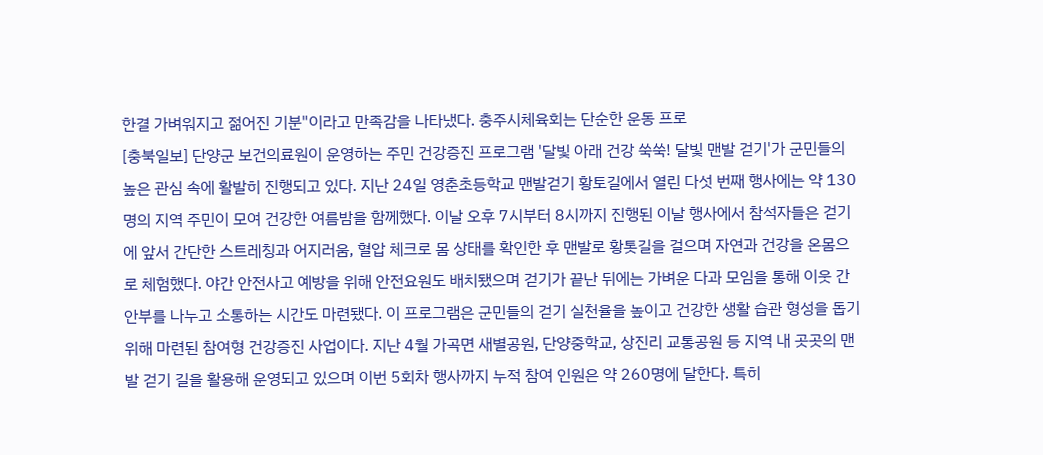한결 가벼워지고 젊어진 기분"이라고 만족감을 나타냈다. 충주시체육회는 단순한 운동 프로
[충북일보] 단양군 보건의료원이 운영하는 주민 건강증진 프로그램 '달빛 아래 건강 쑥쑥! 달빛 맨발 걷기'가 군민들의 높은 관심 속에 활발히 진행되고 있다. 지난 24일 영춘초등학교 맨발걷기 황토길에서 열린 다섯 번째 행사에는 약 130명의 지역 주민이 모여 건강한 여름밤을 함께했다. 이날 오후 7시부터 8시까지 진행된 이날 행사에서 참석자들은 걷기에 앞서 간단한 스트레칭과 어지러움, 혈압 체크로 몸 상태를 확인한 후 맨발로 황톳길을 걸으며 자연과 건강을 온몸으로 체험했다. 야간 안전사고 예방을 위해 안전요원도 배치됐으며 걷기가 끝난 뒤에는 가벼운 다과 모임을 통해 이웃 간 안부를 나누고 소통하는 시간도 마련됐다. 이 프로그램은 군민들의 걷기 실천율을 높이고 건강한 생활 습관 형성을 돕기 위해 마련된 참여형 건강증진 사업이다. 지난 4월 가곡면 새별공원, 단양중학교, 상진리 교통공원 등 지역 내 곳곳의 맨발 걷기 길을 활용해 운영되고 있으며 이번 5회차 행사까지 누적 참여 인원은 약 260명에 달한다. 특히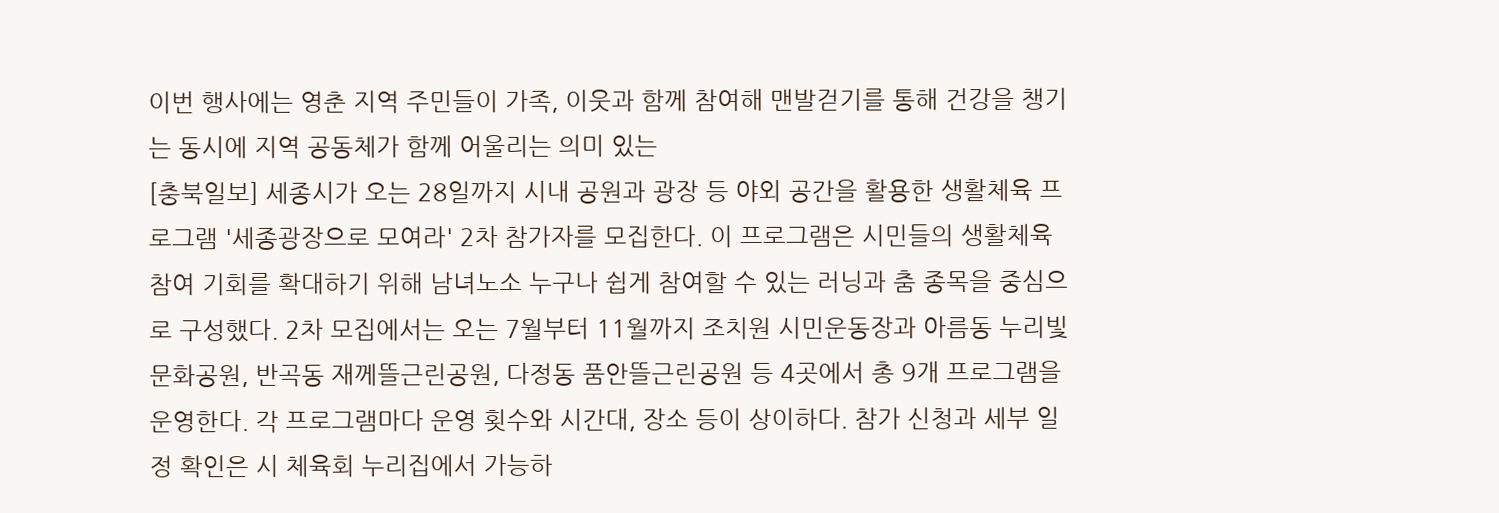이번 행사에는 영춘 지역 주민들이 가족, 이웃과 함께 참여해 맨발걷기를 통해 건강을 챙기는 동시에 지역 공동체가 함께 어울리는 의미 있는
[충북일보] 세종시가 오는 28일까지 시내 공원과 광장 등 야외 공간을 활용한 생활체육 프로그램 '세종광장으로 모여라' 2차 참가자를 모집한다. 이 프로그램은 시민들의 생활체육 참여 기회를 확대하기 위해 남녀노소 누구나 쉽게 참여할 수 있는 러닝과 춤 종목을 중심으로 구성했다. 2차 모집에서는 오는 7월부터 11월까지 조치원 시민운동장과 아름동 누리빛문화공원, 반곡동 재께뜰근린공원, 다정동 품안뜰근린공원 등 4곳에서 총 9개 프로그램을 운영한다. 각 프로그램마다 운영 횟수와 시간대, 장소 등이 상이하다. 참가 신청과 세부 일정 확인은 시 체육회 누리집에서 가능하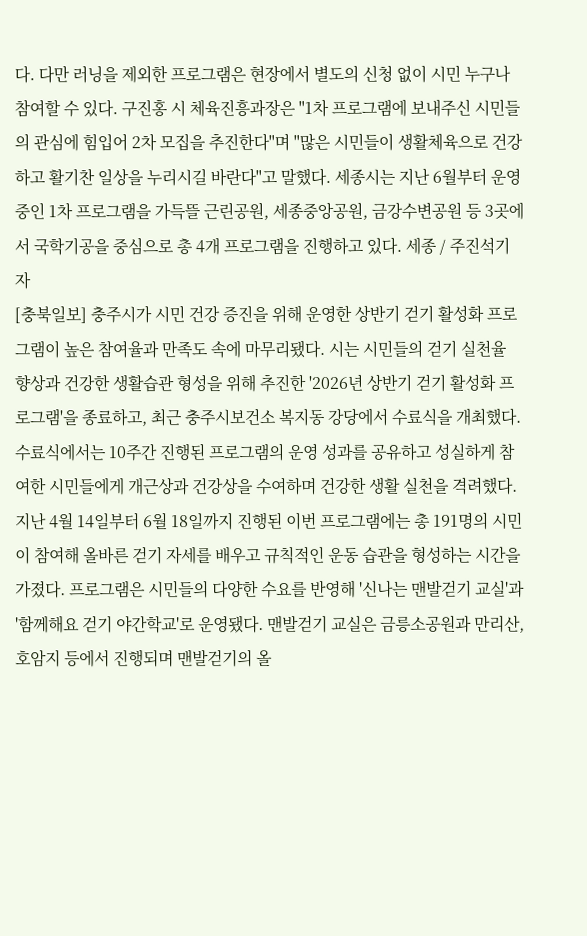다. 다만 러닝을 제외한 프로그램은 현장에서 별도의 신청 없이 시민 누구나 참여할 수 있다. 구진홍 시 체육진흥과장은 "1차 프로그램에 보내주신 시민들의 관심에 힘입어 2차 모집을 추진한다"며 "많은 시민들이 생활체육으로 건강하고 활기찬 일상을 누리시길 바란다"고 말했다. 세종시는 지난 6월부터 운영 중인 1차 프로그램을 가득뜰 근린공원, 세종중앙공원, 금강수변공원 등 3곳에서 국학기공을 중심으로 총 4개 프로그램을 진행하고 있다. 세종 / 주진석기자
[충북일보] 충주시가 시민 건강 증진을 위해 운영한 상반기 걷기 활성화 프로그램이 높은 참여율과 만족도 속에 마무리됐다. 시는 시민들의 걷기 실천율 향상과 건강한 생활습관 형성을 위해 추진한 '2026년 상반기 걷기 활성화 프로그램'을 종료하고, 최근 충주시보건소 복지동 강당에서 수료식을 개최했다. 수료식에서는 10주간 진행된 프로그램의 운영 성과를 공유하고 성실하게 참여한 시민들에게 개근상과 건강상을 수여하며 건강한 생활 실천을 격려했다. 지난 4월 14일부터 6월 18일까지 진행된 이번 프로그램에는 총 191명의 시민이 참여해 올바른 걷기 자세를 배우고 규칙적인 운동 습관을 형성하는 시간을 가졌다. 프로그램은 시민들의 다양한 수요를 반영해 '신나는 맨발걷기 교실'과 '함께해요 걷기 야간학교'로 운영됐다. 맨발걷기 교실은 금릉소공원과 만리산, 호암지 등에서 진행되며 맨발걷기의 올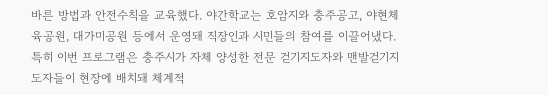바른 방법과 안전수칙을 교육했다. 야간학교는 호암지와 충주공고, 야현체육공원, 대가미공원 등에서 운영돼 직장인과 시민들의 참여를 이끌어냈다. 특히 이번 프로그램은 충주시가 자체 양성한 전문 걷기지도자와 맨발걷기지도자들이 현장에 배치돼 체계적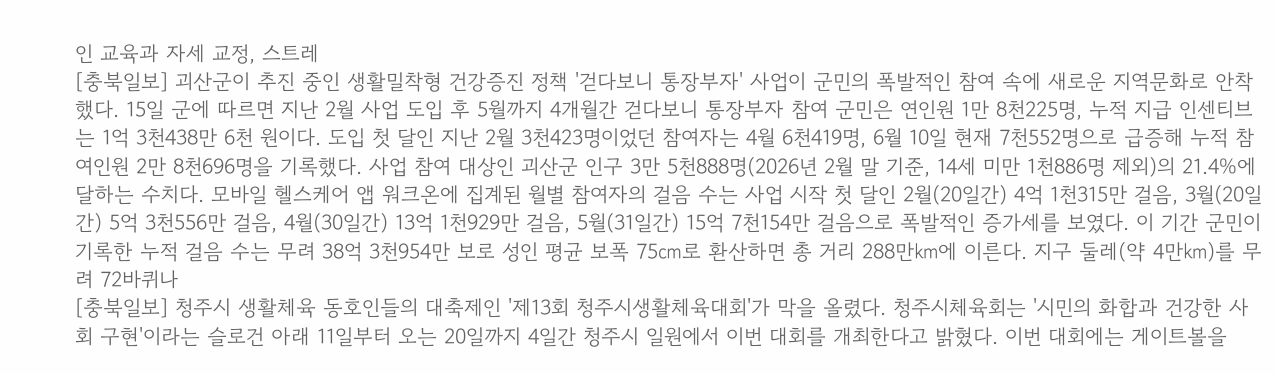인 교육과 자세 교정, 스트레
[충북일보] 괴산군이 추진 중인 생활밀착형 건강증진 정책 '걷다보니 통장부자' 사업이 군민의 폭발적인 참여 속에 새로운 지역문화로 안착했다. 15일 군에 따르면 지난 2월 사업 도입 후 5월까지 4개월간 걷다보니 통장부자 참여 군민은 연인원 1만 8천225명, 누적 지급 인센티브는 1억 3천438만 6천 원이다. 도입 첫 달인 지난 2월 3천423명이었던 참여자는 4월 6천419명, 6월 10일 현재 7천552명으로 급증해 누적 참여인원 2만 8천696명을 기록했다. 사업 참여 대상인 괴산군 인구 3만 5천888명(2026년 2월 말 기준, 14세 미만 1천886명 제외)의 21.4%에 달하는 수치다. 모바일 헬스케어 앱 워크온에 집계된 월별 참여자의 걸음 수는 사업 시작 첫 달인 2월(20일간) 4억 1천315만 걸음, 3월(20일간) 5억 3천556만 걸음, 4월(30일간) 13억 1천929만 걸음, 5월(31일간) 15억 7천154만 걸음으로 폭발적인 증가세를 보였다. 이 기간 군민이 기록한 누적 걸음 수는 무려 38억 3천954만 보로 성인 평균 보폭 75㎝로 환산하면 총 거리 288만㎞에 이른다. 지구 둘레(약 4만㎞)를 무려 72바퀴나
[충북일보] 청주시 생활체육 동호인들의 대축제인 '제13회 청주시생활체육대회'가 막을 올렸다. 청주시체육회는 '시민의 화합과 건강한 사회 구현'이라는 슬로건 아래 11일부터 오는 20일까지 4일간 청주시 일원에서 이번 대회를 개최한다고 밝혔다. 이번 대회에는 게이트볼을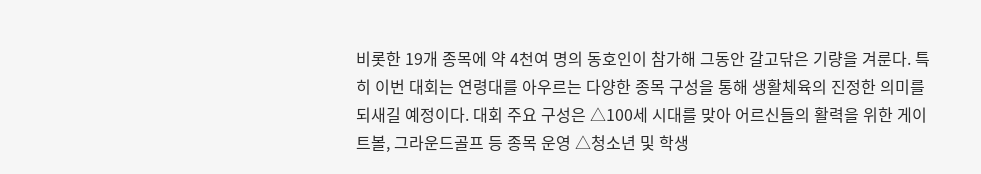비롯한 19개 종목에 약 4천여 명의 동호인이 참가해 그동안 갈고닦은 기량을 겨룬다. 특히 이번 대회는 연령대를 아우르는 다양한 종목 구성을 통해 생활체육의 진정한 의미를 되새길 예정이다. 대회 주요 구성은 △100세 시대를 맞아 어르신들의 활력을 위한 게이트볼, 그라운드골프 등 종목 운영 △청소년 및 학생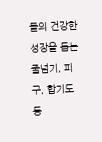들의 건강한 성장을 돕는 줄넘기, 피구, 합기도 등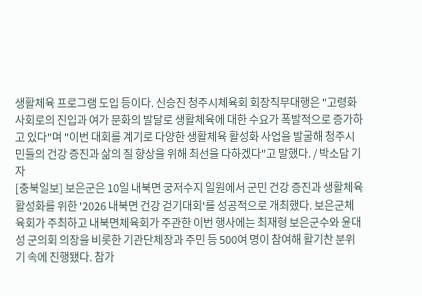생활체육 프로그램 도입 등이다. 신승진 청주시체육회 회장직무대행은 "고령화 사회로의 진입과 여가 문화의 발달로 생활체육에 대한 수요가 폭발적으로 증가하고 있다"며 "이번 대회를 계기로 다양한 생활체육 활성화 사업을 발굴해 청주시민들의 건강 증진과 삶의 질 향상을 위해 최선을 다하겠다"고 말했다. / 박소담 기자
[충북일보] 보은군은 10일 내북면 궁저수지 일원에서 군민 건강 증진과 생활체육 활성화를 위한 '2026 내북면 건강 걷기대회'를 성공적으로 개최했다. 보은군체육회가 주최하고 내북면체육회가 주관한 이번 행사에는 최재형 보은군수와 윤대성 군의회 의장을 비롯한 기관단체장과 주민 등 500여 명이 참여해 활기찬 분위기 속에 진행됐다. 참가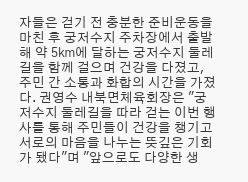자들은 걷기 전 충분한 준비운동을 마친 후 궁저수지 주차장에서 출발해 약 5㎞에 달하는 궁저수지 둘레길을 함께 걸으며 건강을 다졌고, 주민 간 소통과 화합의 시간을 가졌다. 권영수 내북면체육회장은 "궁저수지 둘레길을 따라 걷는 이번 행사를 통해 주민들이 건강을 챙기고 서로의 마음을 나누는 뜻깊은 기회가 됐다"며 "앞으로도 다양한 생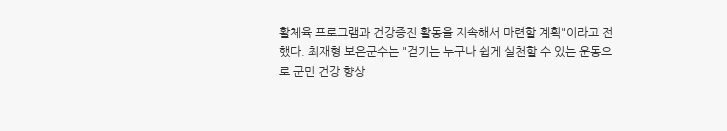활체육 프로그램과 건강증진 활동을 지속해서 마련할 계획"이라고 전했다. 최재형 보은군수는 "걷기는 누구나 쉽게 실천할 수 있는 운동으로 군민 건강 향상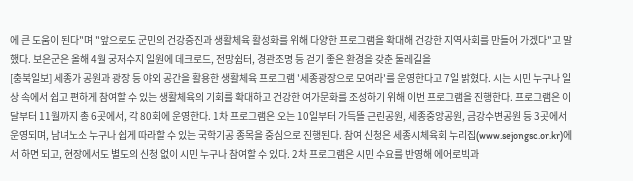에 큰 도움이 된다"며 "앞으로도 군민의 건강증진과 생활체육 활성화를 위해 다양한 프로그램을 확대해 건강한 지역사회를 만들어 가겠다"고 말했다. 보은군은 올해 4월 궁저수지 일원에 데크로드, 전망쉼터, 경관조명 등 걷기 좋은 환경을 갖춘 둘레길을
[충북일보] 세종가 공원과 광장 등 야외 공간을 활용한 생활체육 프로그램 '세종광장으로 모여라'를 운영한다고 7일 밝혔다. 시는 시민 누구나 일상 속에서 쉽고 편하게 참여할 수 있는 생활체육의 기회를 확대하고 건강한 여가문화를 조성하기 위해 이번 프로그램을 진행한다. 프로그램은 이달부터 11월까지 총 6곳에서, 각 80회에 운영한다. 1차 프로그램은 오는 10일부터 가득뜰 근린공원, 세종중앙공원, 금강수변공원 등 3곳에서 운영되며, 남녀노소 누구나 쉽게 따라할 수 있는 국학기공 종목을 중심으로 진행된다. 참여 신청은 세종시체육회 누리집(www.sejongsc.or.kr)에서 하면 되고, 현장에서도 별도의 신청 없이 시민 누구나 참여할 수 있다. 2차 프로그램은 시민 수요를 반영해 에어로빅과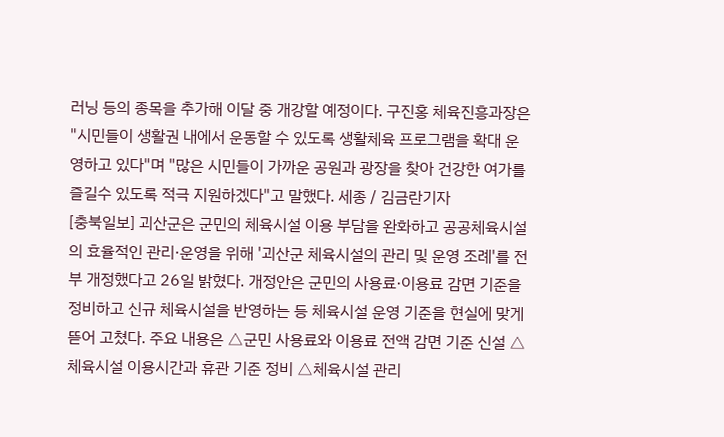러닝 등의 종목을 추가해 이달 중 개강할 예정이다. 구진홍 체육진흥과장은 "시민들이 생활권 내에서 운동할 수 있도록 생활체육 프로그램을 확대 운영하고 있다"며 "많은 시민들이 가까운 공원과 광장을 찾아 건강한 여가를 즐길수 있도록 적극 지원하겠다"고 말했다. 세종 / 김금란기자
[충북일보] 괴산군은 군민의 체육시설 이용 부담을 완화하고 공공체육시설의 효율적인 관리·운영을 위해 '괴산군 체육시설의 관리 및 운영 조례'를 전부 개정했다고 26일 밝혔다. 개정안은 군민의 사용료·이용료 감면 기준을 정비하고 신규 체육시설을 반영하는 등 체육시설 운영 기준을 현실에 맞게 뜯어 고쳤다. 주요 내용은 △군민 사용료와 이용료 전액 감면 기준 신설 △체육시설 이용시간과 휴관 기준 정비 △체육시설 관리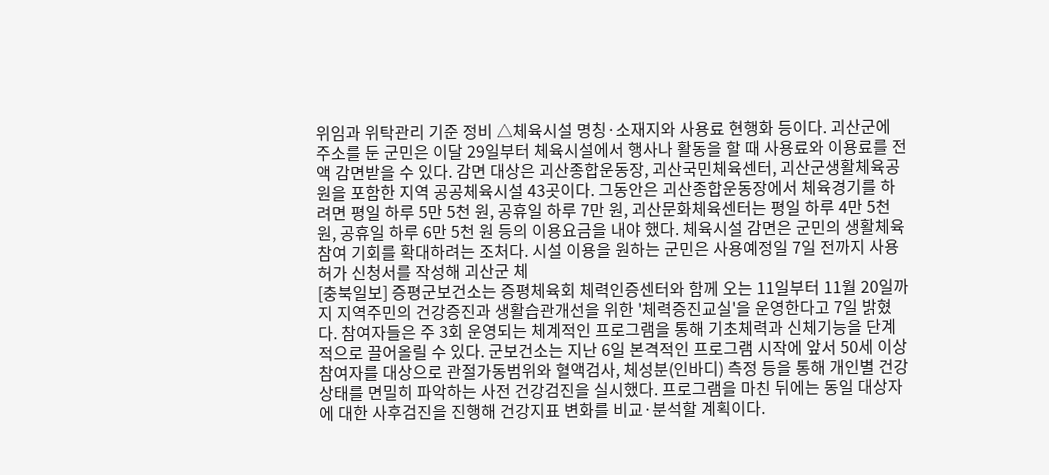위임과 위탁관리 기준 정비 △체육시설 명칭·소재지와 사용료 현행화 등이다. 괴산군에 주소를 둔 군민은 이달 29일부터 체육시설에서 행사나 활동을 할 때 사용료와 이용료를 전액 감면받을 수 있다. 감면 대상은 괴산종합운동장, 괴산국민체육센터, 괴산군생활체육공원을 포함한 지역 공공체육시설 43곳이다. 그동안은 괴산종합운동장에서 체육경기를 하려면 평일 하루 5만 5천 원, 공휴일 하루 7만 원, 괴산문화체육센터는 평일 하루 4만 5천 원, 공휴일 하루 6만 5천 원 등의 이용요금을 내야 했다. 체육시설 감면은 군민의 생활체육 참여 기회를 확대하려는 조처다. 시설 이용을 원하는 군민은 사용예정일 7일 전까지 사용허가 신청서를 작성해 괴산군 체
[충북일보] 증평군보건소는 증평체육회 체력인증센터와 함께 오는 11일부터 11월 20일까지 지역주민의 건강증진과 생활습관개선을 위한 '체력증진교실'을 운영한다고 7일 밝혔다. 참여자들은 주 3회 운영되는 체계적인 프로그램을 통해 기초체력과 신체기능을 단계적으로 끌어올릴 수 있다. 군보건소는 지난 6일 본격적인 프로그램 시작에 앞서 50세 이상 참여자를 대상으로 관절가동범위와 혈액검사, 체성분(인바디) 측정 등을 통해 개인별 건강상태를 면밀히 파악하는 사전 건강검진을 실시했다. 프로그램을 마친 뒤에는 동일 대상자에 대한 사후검진을 진행해 건강지표 변화를 비교·분석할 계획이다.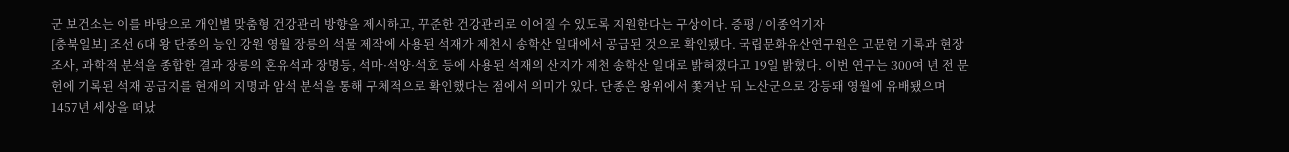군 보건소는 이를 바탕으로 개인별 맞춤형 건강관리 방향을 제시하고, 꾸준한 건강관리로 이어질 수 있도록 지원한다는 구상이다. 증평 / 이종억기자
[충북일보] 조선 6대 왕 단종의 능인 강원 영월 장릉의 석물 제작에 사용된 석재가 제천시 송학산 일대에서 공급된 것으로 확인됐다. 국립문화유산연구원은 고문헌 기록과 현장조사, 과학적 분석을 종합한 결과 장릉의 혼유석과 장명등, 석마·석양·석호 등에 사용된 석재의 산지가 제천 송학산 일대로 밝혀졌다고 19일 밝혔다. 이번 연구는 300여 년 전 문헌에 기록된 석재 공급지를 현재의 지명과 암석 분석을 통해 구체적으로 확인했다는 점에서 의미가 있다. 단종은 왕위에서 쫓겨난 뒤 노산군으로 강등돼 영월에 유배됐으며 1457년 세상을 떠났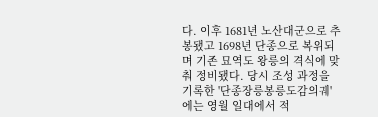다. 이후 1681년 노산대군으로 추봉됐고 1698년 단종으로 복위되며 기존 묘역도 왕릉의 격식에 맞춰 정비됐다. 당시 조성 과정을 기록한 '단종장릉봉릉도감의궤'에는 영월 일대에서 적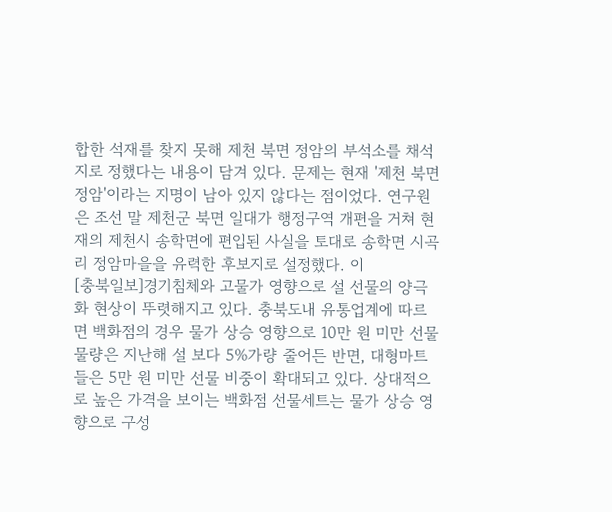합한 석재를 찾지 못해 제천 북면 정암의 부석소를 채석지로 정했다는 내용이 담겨 있다. 문제는 현재 '제천 북면 정암'이라는 지명이 남아 있지 않다는 점이었다. 연구원은 조선 말 제천군 북면 일대가 행정구역 개편을 거쳐 현재의 제천시 송학면에 편입된 사실을 토대로 송학면 시곡리 정암마을을 유력한 후보지로 설정했다. 이
[충북일보]경기침체와 고물가 영향으로 설 선물의 양극화 현상이 뚜렷해지고 있다. 충북도내 유통업계에 따르면 백화점의 경우 물가 상승 영향으로 10만 원 미만 선물 물량은 지난해 설 보다 5%가량 줄어든 반면, 대형마트들은 5만 원 미만 선물 비중이 확대되고 있다. 상대적으로 높은 가격을 보이는 백화점 선물세트는 물가 상승 영향으로 구성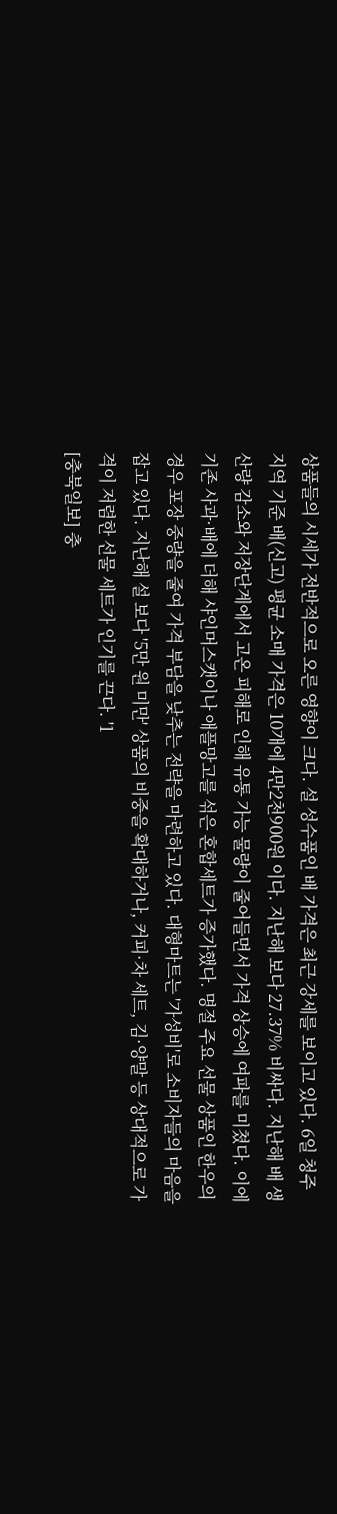상품들의 시세가 전반적으로 오른 영향이 크다. 설 성수품인 배 가격은 최근 강세를 보이고 있다. 6일 청주지역 기준 배(신고) 평균 소매 가격은 10개에 4만2천900원 이다. 지난해 보다 27.37% 비싸다. 지난해 배 생산량 감소와 저장단계에서 고온 피해로 인해 유통 가능 물량이 줄어들면서 가격 상승에 여파를 미쳤다. 이에 기존 사과·배에 더해 샤인머스캣이나 애플망고를 섞은 혼합세트가 증가했다. 명절 주요 선물 상품인 한우의 경우 포장 중량을 줄여 가격 부담을 낮추는 전략을 마련하고 있다. 대형마트는 '가성비'로 소비자들의 마음을 잡고 있다. 지난해 설 보다 '5만 원 미만' 상품의 비중을 확대하거나, 커피·차 세트, 김·양말 등 상대적으로 가격이 저렴한 선물 세트가 인기를 끈다. '1
[충북일보] 충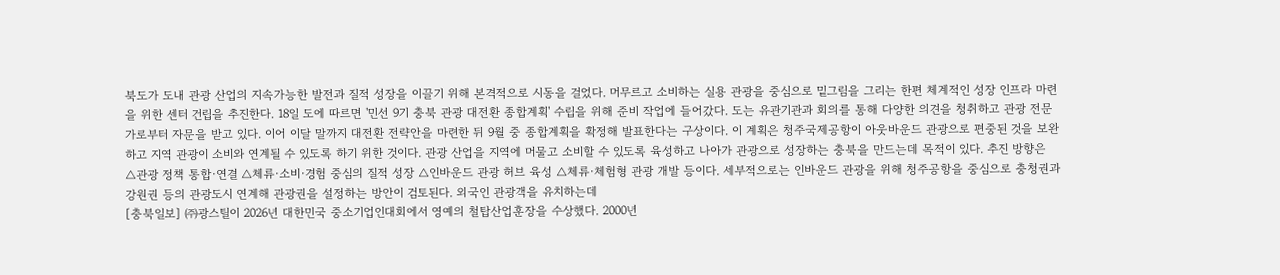북도가 도내 관광 산업의 지속가능한 발전과 질적 성장을 이끌기 위해 본격적으로 시동을 걸었다. 머무르고 소비하는 실용 관광을 중심으로 밑그림을 그리는 한편 체계적인 성장 인프라 마련을 위한 센터 건립을 추진한다. 18일 도에 따르면 '민선 9기 충북 관광 대전환 종합계획' 수립을 위해 준비 작업에 들어갔다. 도는 유관기관과 회의를 통해 다양한 의견을 청취하고 관광 전문가로부터 자문을 받고 있다. 이어 이달 말까지 대전환 전략안을 마련한 뒤 9월 중 종합계획을 확정해 발표한다는 구상이다. 이 계획은 청주국제공항이 아웃바운드 관광으로 편중된 것을 보완하고 지역 관광이 소비와 연계될 수 있도록 하기 위한 것이다. 관광 산업을 지역에 머물고 소비할 수 있도록 육성하고 나아가 관광으로 성장하는 충북을 만드는데 목적이 있다. 추진 방향은 △관광 정책 통합·연결 △체류·소비·경험 중심의 질적 성장 △인바운드 관광 허브 육성 △체류·체험형 관광 개발 등이다. 세부적으로는 인바운드 관광을 위해 청주공항을 중심으로 충청권과 강원권 등의 관광도시 연계해 관광권을 설정하는 방안이 검토된다. 외국인 관광객을 유치하는데
[충북일보] ㈜광스틸이 2026년 대한민국 중소기업인대회에서 영예의 철탑산업훈장을 수상했다. 2000년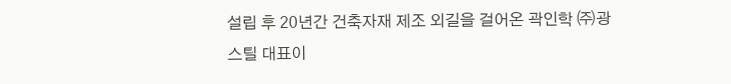설립 후 20년간 건축자재 제조 외길을 걸어온 곽인학 ㈜광스틸 대표이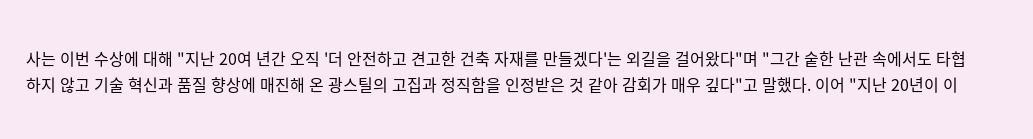사는 이번 수상에 대해 "지난 20여 년간 오직 '더 안전하고 견고한 건축 자재를 만들겠다'는 외길을 걸어왔다"며 "그간 숱한 난관 속에서도 타협하지 않고 기술 혁신과 품질 향상에 매진해 온 광스틸의 고집과 정직함을 인정받은 것 같아 감회가 매우 깊다"고 말했다. 이어 "지난 20년이 이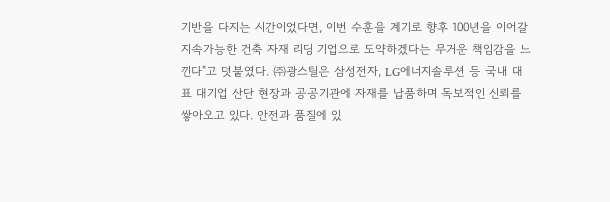기반을 다지는 시간이었다면, 이번 수훈을 계기로 향후 100년을 이어갈 지속가능한 건축 자재 리딩 기업으로 도약하겠다는 무거운 책임감을 느낀다"고 덧붙였다. ㈜광스틸은 삼성전자, LG에너지솔루션 등 국내 대표 대기업 산단 현장과 공공기관에 자재를 납품하며 독보적인 신뢰를 쌓아오고 있다. 안전과 품질에 있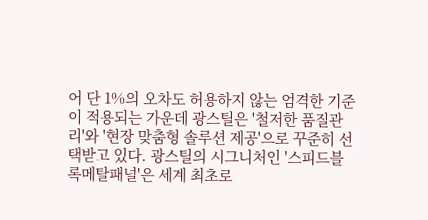어 단 1%의 오차도 허용하지 않는 엄격한 기준이 적용되는 가운데 광스틸은 '철저한 품질관리'와 '현장 맞춤형 솔루션 제공'으로 꾸준히 선택받고 있다. 광스틸의 시그니처인 '스피드블록메탈패널'은 세계 최초로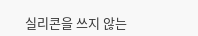실리콘을 쓰지 않는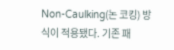Non-Caulking(논 코킹) 방식이 적용됐다. 기존 패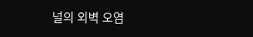널의 외벽 오염